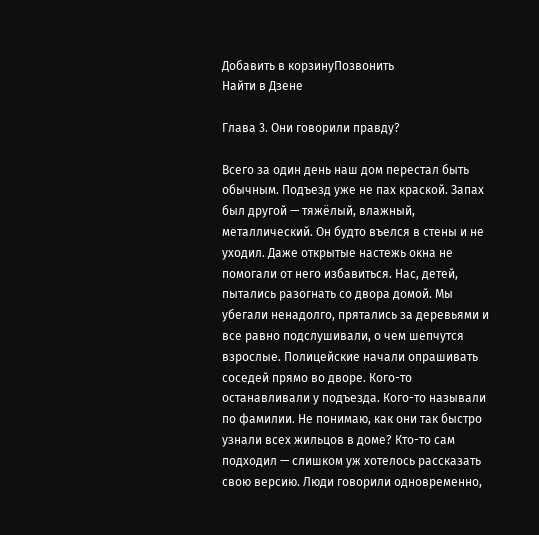Добавить в корзинуПозвонить
Найти в Дзене

Глава 3. Они говорили правду?

Всего за один день наш дом перестал быть обычным. Подъезд уже не пах краской. Запах был другой — тяжёлый, влажный, металлический. Он будто въелся в стены и не уходил. Даже открытые настежь окна не помогали от него избавиться. Нас, детей, пытались разогнать со двора домой. Мы убегали ненадолго, прятались за деревьями и все равно подслушивали, о чем шепчутся взрослые. Полицейские начали опрашивать соседей прямо во дворе. Кого-то останавливали у подъезда. Кого-то называли по фамилии. Не понимаю, как они так быстро узнали всех жильцов в доме? Кто-то сам подходил — слишком уж хотелось рассказать свою версию. Люди говорили одновременно,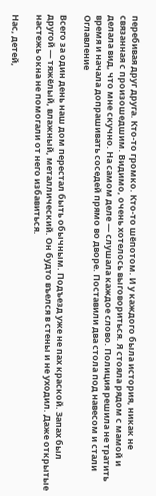перебивая друг друга. Кто-то громко. Кто-то шёпотом. И у каждого была история, никак не связанная с произошедшим. Видимо, очень хотелось выговориться. Я стояла рядом с мамой и делала вид, что мне скучно. На самом деле — слушала каждое слово. Полиция решила не тратить время и начала допрашивать соседей прямо во дворе. Поставили два стола под навесом и стали
Оглавление

Всего за один день наш дом перестал быть обычным. Подъезд уже не пах краской. Запах был другой — тяжёлый, влажный, металлический. Он будто въелся в стены и не уходил. Даже открытые настежь окна не помогали от него избавиться.

Нас, детей,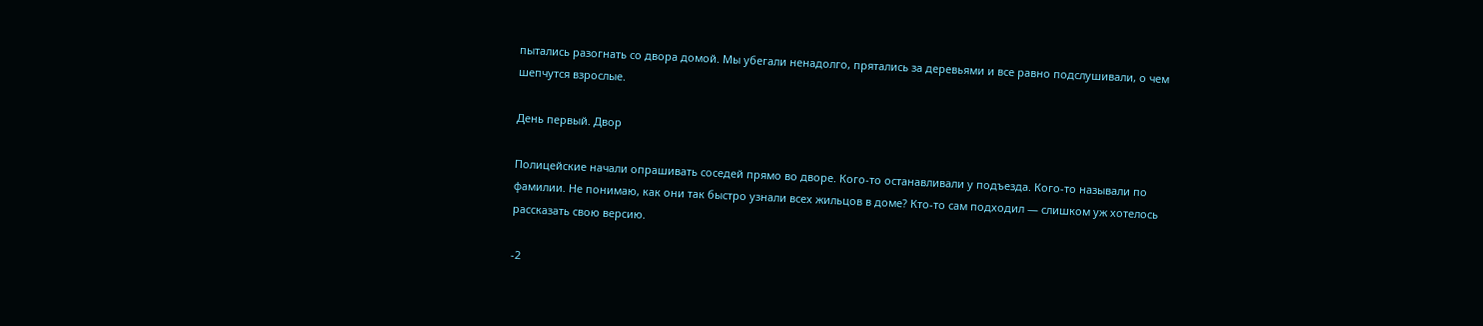пытались разогнать со двора домой. Мы убегали ненадолго, прятались за деревьями и все равно подслушивали, о чем шепчутся взрослые.

День первый. Двор

Полицейские начали опрашивать соседей прямо во дворе. Кого-то останавливали у подъезда. Кого-то называли по фамилии. Не понимаю, как они так быстро узнали всех жильцов в доме? Кто-то сам подходил — слишком уж хотелось рассказать свою версию.

-2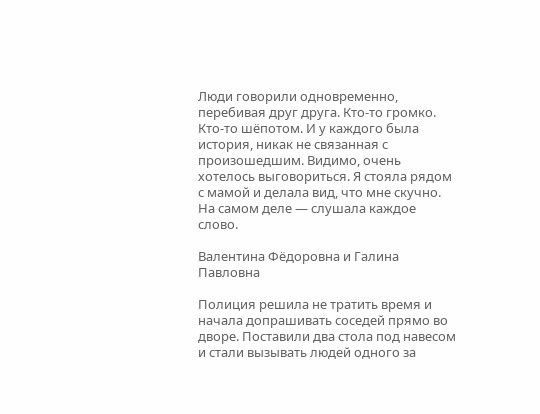Люди говорили одновременно, перебивая друг друга. Кто-то громко. Кто-то шёпотом. И у каждого была история, никак не связанная с произошедшим. Видимо, очень хотелось выговориться. Я стояла рядом с мамой и делала вид, что мне скучно. На самом деле — слушала каждое слово.

Валентина Фёдоровна и Галина Павловна

Полиция решила не тратить время и начала допрашивать соседей прямо во дворе. Поставили два стола под навесом и стали вызывать людей одного за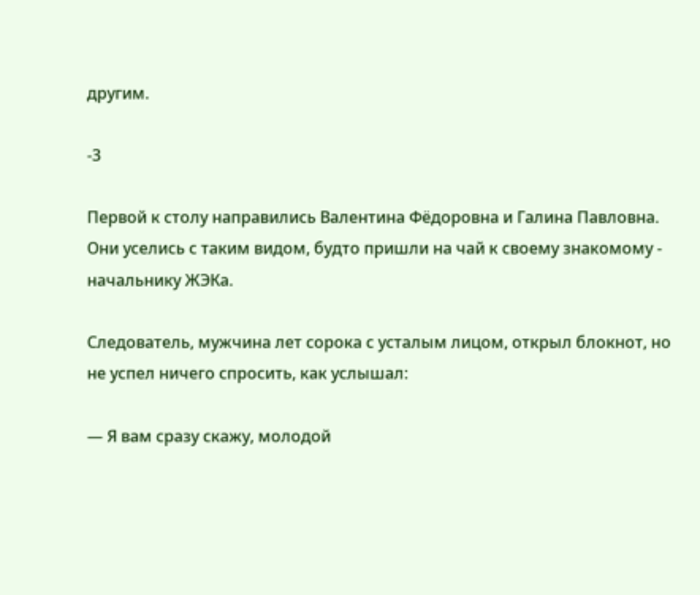другим.

-3

Первой к столу направились Валентина Фёдоровна и Галина Павловна. Они уселись с таким видом, будто пришли на чай к своему знакомому - начальнику ЖЭКа.

Следователь, мужчина лет сорока с усталым лицом, открыл блокнот, но не успел ничего спросить, как услышал:

— Я вам сразу скажу, молодой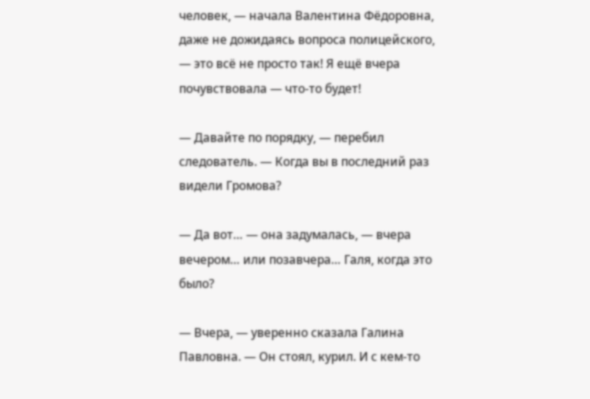человек, — начала Валентина Фёдоровна, даже не дожидаясь вопроса полицейского, — это всё не просто так! Я ещё вчера почувствовала — что-то будет!

— Давайте по порядку, — перебил следователь. — Когда вы в последний раз видели Громова?

— Да вот… — она задумалась, — вчера вечером… или позавчера… Галя, когда это было?

— Вчера, — уверенно сказала Галина Павловна. — Он стоял, курил. И с кем-то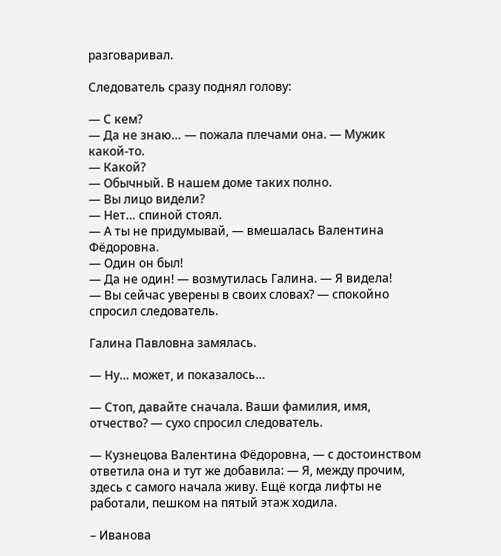разговаривал.

Следователь сразу поднял голову:

— С кем?
— Да не знаю… — пожала плечами она. — Мужик какой-то.
— Какой?
— Обычный. В нашем доме таких полно.
— Вы лицо видели?
— Нет… спиной стоял.
— А ты не придумывай, — вмешалась Валентина Фёдоровна.
— Один он был!
— Да не один! — возмутилась Галина. — Я видела!
— Вы сейчас уверены в своих словах? — спокойно спросил следователь.

Галина Павловна замялась.

— Ну… может, и показалось…

— Стоп, давайте сначала. Ваши фамилия, имя, отчество? — сухо спросил следователь.

— Кузнецова Валентина Фёдоровна, — с достоинством ответила она и тут же добавила: — Я, между прочим, здесь с самого начала живу. Ещё когда лифты не работали, пешком на пятый этаж ходила.

– Иванова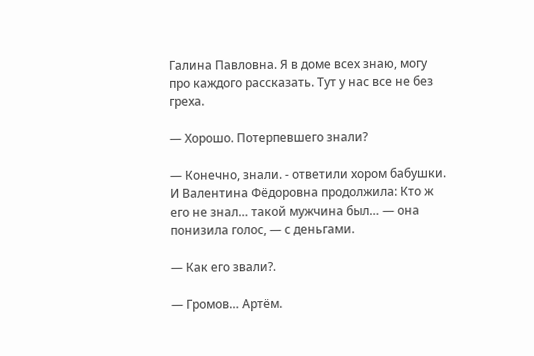Галина Павловна. Я в доме всех знаю, могу про каждого рассказать. Тут у нас все не без греха.

— Хорошо. Потерпевшего знали?

— Конечно, знали. - ответили хором бабушки. И Валентина Фёдоровна продолжила: Кто ж его не знал… такой мужчина был… — она понизила голос, — с деньгами.

— Как его звали?.

— Громов… Артём.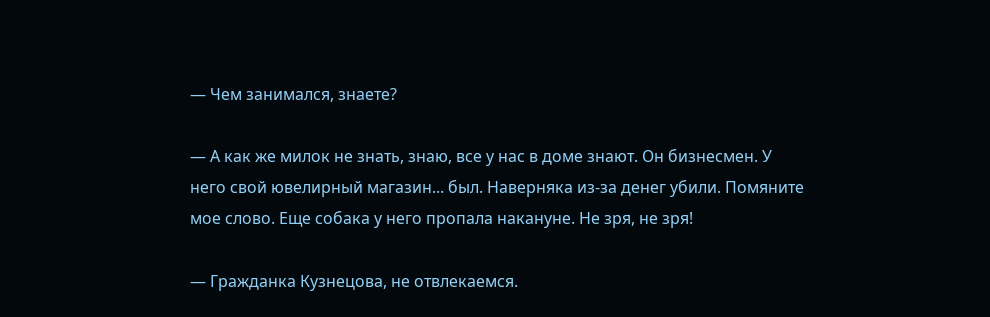— Чем занимался, знаете?

— А как же милок не знать, знаю, все у нас в доме знают. Он бизнесмен. У него свой ювелирный магазин... был. Наверняка из-за денег убили. Помяните мое слово. Еще собака у него пропала накануне. Не зря, не зря!

— Гражданка Кузнецова, не отвлекаемся.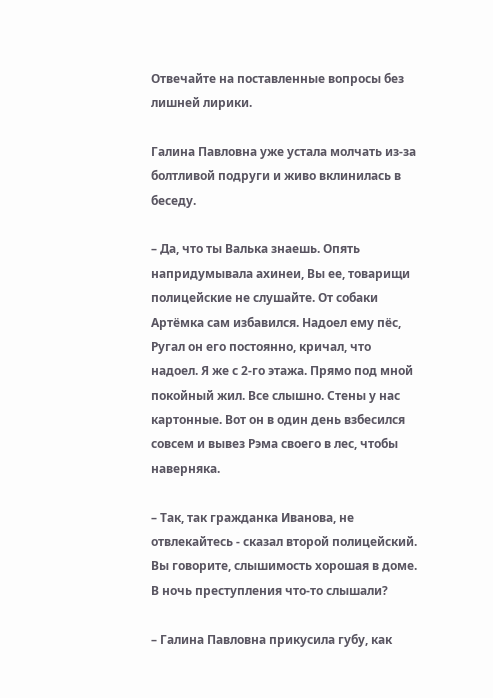Отвечайте на поставленные вопросы без лишней лирики.

Галина Павловна уже устала молчать из-за болтливой подруги и живо вклинилась в беседу.

– Да, что ты Валька знаешь. Опять напридумывала ахинеи, Вы ее, товарищи полицейские не слушайте. От собаки Артёмка сам избавился. Надоел ему пёс, Ругал он его постоянно, кричал, что надоел. Я же с 2-го этажа. Прямо под мной покойный жил. Все слышно. Стены у нас картонные. Вот он в один день взбесился совсем и вывез Рэма своего в лес, чтобы наверняка.

– Так, так гражданка Иванова, не отвлекайтесь - сказал второй полицейский. Вы говорите, слышимость хорошая в доме. В ночь преступления что-то слышали?

– Галина Павловна прикусила губу, как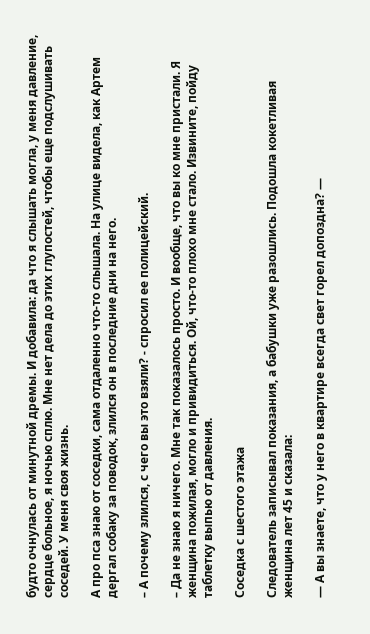будто очнулась от минутной дремы. И добавила: да что я слышать могла, у меня давление, сердце больное, я ночью сплю. Мне нет дела до этих глупостей, чтобы еще подслушивать соседей. У меня своя жизнь.

А про пса знаю от соседки, сама отдаленно что-то слышала. На улице видела, как Артем дергал собаку за поводок, злился он в последние дни на него.

– А почему злился, с чего вы это взяли? - спросил ее полицейский.

– Да не знаю я ничего. Мне так показалось просто. И вообще, что вы ко мне пристали. Я женщина пожилая, могло и привидиться. Ой, что-то плохо мне стало. Извините, пойду таблетку выпью от давления.

Соседка с шестого этажа

Следователь записывал показания, а бабушки уже разошлись. Подошла кокетливая женщина лет 45 и сказала:

— А вы знаете, что у него в квартире всегда свет горел допоздна? —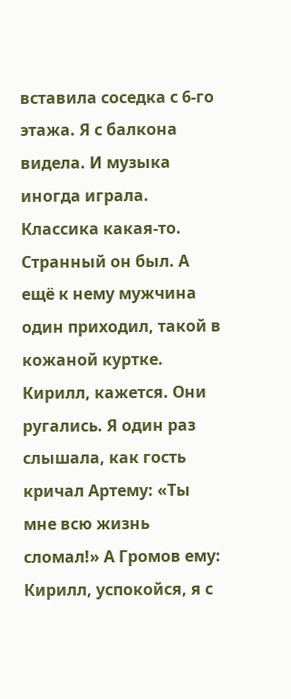вставила соседка с 6-го этажа. Я с балкона видела. И музыка иногда играла. Классика какая-то. Странный он был. А ещё к нему мужчина один приходил, такой в кожаной куртке. Кирилл, кажется. Они ругались. Я один раз слышала, как гость кричал Артему: «Ты мне всю жизнь сломал!» А Громов ему: Кирилл, успокойся, я с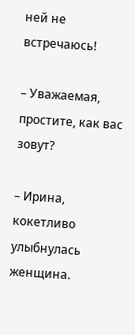ней не встречаюсь!

– Уважаемая, простите, как вас зовут?

– Ирина, кокетливо улыбнулась женщина.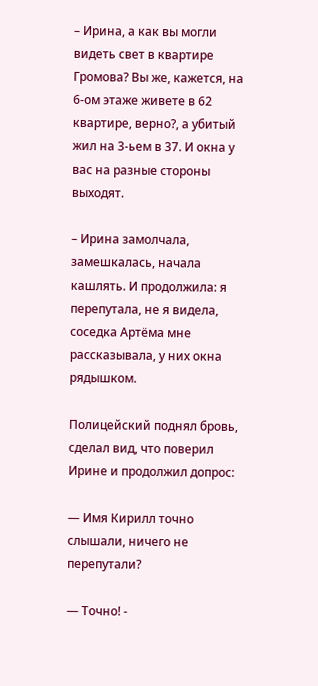– Ирина, а как вы могли видеть свет в квартире Громова? Вы же, кажется, на 6-ом этаже живете в 62 квартире, верно?, а убитый жил на 3-ьем в 37. И окна у вас на разные стороны выходят.

– Ирина замолчала, замешкалась, начала кашлять. И продолжила: я перепутала, не я видела, соседка Артёма мне рассказывала, у них окна рядышком.

Полицейский поднял бровь, сделал вид, что поверил Ирине и продолжил допрос:

— Имя Кирилл точно слышали, ничего не перепутали?

— Точно! -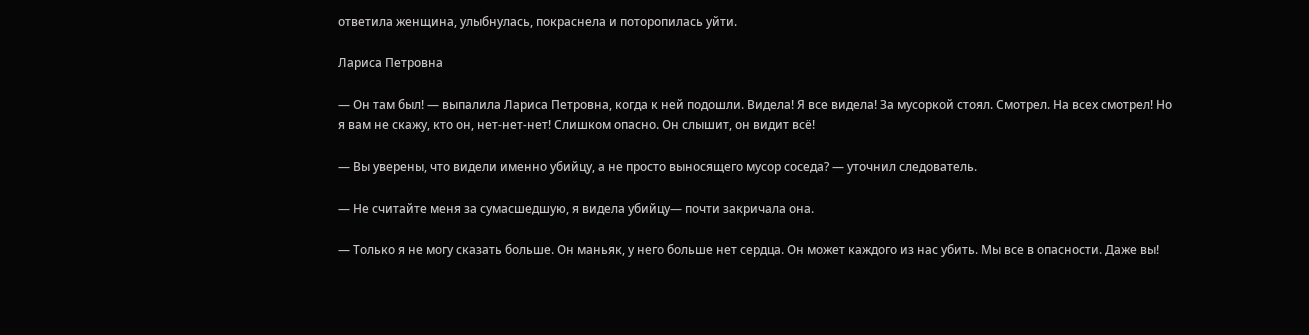ответила женщина, улыбнулась, покраснела и поторопилась уйти.

Лариса Петровна

— Он там был! — выпалила Лариса Петровна, когда к ней подошли. Видела! Я все видела! За мусоркой стоял. Смотрел. На всех смотрел! Но я вам не скажу, кто он, нет-нет-нет! Слишком опасно. Он слышит, он видит всё!

— Вы уверены, что видели именно убийцу, а не просто выносящего мусор соседа? — уточнил следователь.

— Не считайте меня за сумасшедшую, я видела убийцу— почти закричала она.

— Только я не могу сказать больше. Он маньяк, у него больше нет сердца. Он может каждого из нас убить. Мы все в опасности. Даже вы!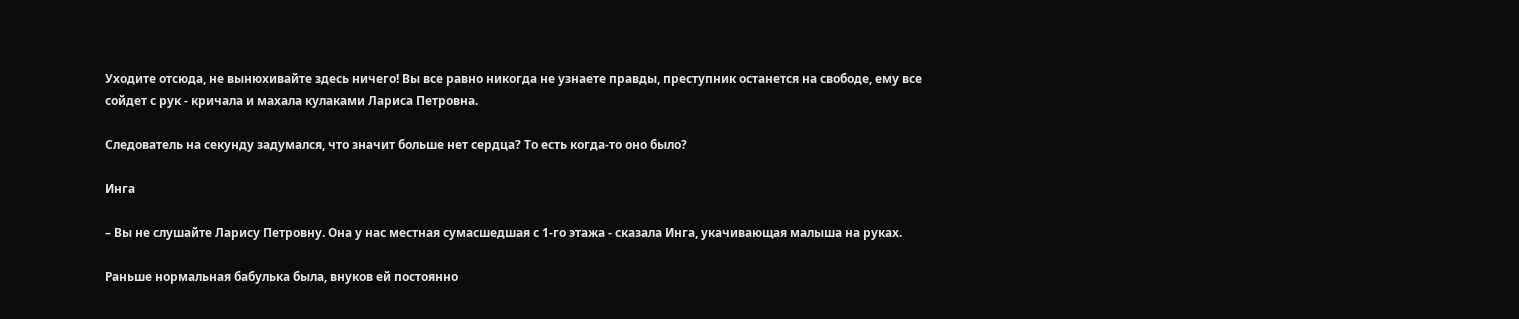Уходите отсюда, не вынюхивайте здесь ничего! Вы все равно никогда не узнаете правды, преступник останется на свободе, ему все сойдет с рук - кричала и махала кулаками Лариса Петровна.

Следователь на секунду задумался, что значит больше нет сердца? То есть когда-то оно было?

Инга

– Вы не слушайте Ларису Петровну. Она у нас местная сумасшедшая с 1-го этажа - сказала Инга, укачивающая малыша на руках.

Раньше нормальная бабулька была, внуков ей постоянно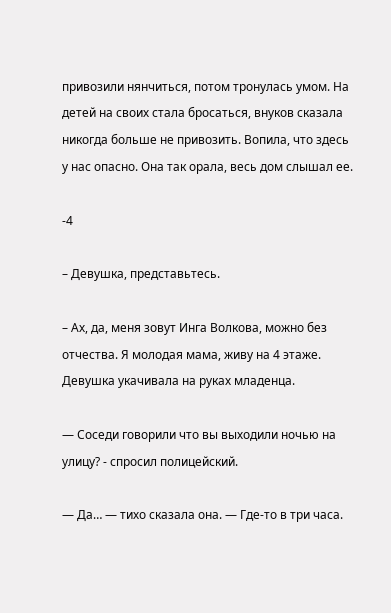привозили нянчиться, потом тронулась умом. На детей на своих стала бросаться, внуков сказала никогда больше не привозить. Вопила, что здесь у нас опасно. Она так орала, весь дом слышал ее.

-4

– Девушка, представьтесь.

– Ах, да, меня зовут Инга Волкова, можно без отчества. Я молодая мама, живу на 4 этаже. Девушка укачивала на руках младенца.

— Соседи говорили что вы выходили ночью на улицу? - спросил полицейский.

— Да… — тихо сказала она. — Где-то в три часа.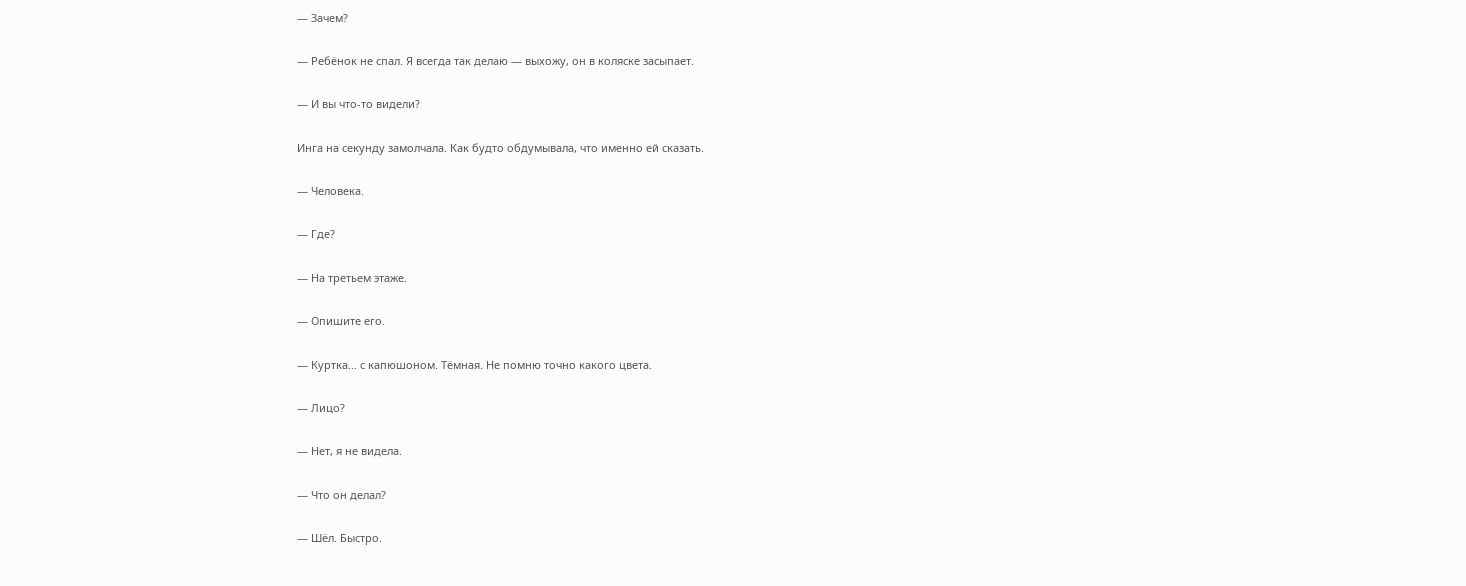— Зачем?

— Ребёнок не спал. Я всегда так делаю — выхожу, он в коляске засыпает.

— И вы что-то видели?

Инга на секунду замолчала. Как будто обдумывала, что именно ей сказать.

— Человека.

— Где?

— На третьем этаже.

— Опишите его.

— Куртка… с капюшоном. Тёмная. Не помню точно какого цвета.

— Лицо?

— Нет, я не видела.

— Что он делал?

— Шёл. Быстро.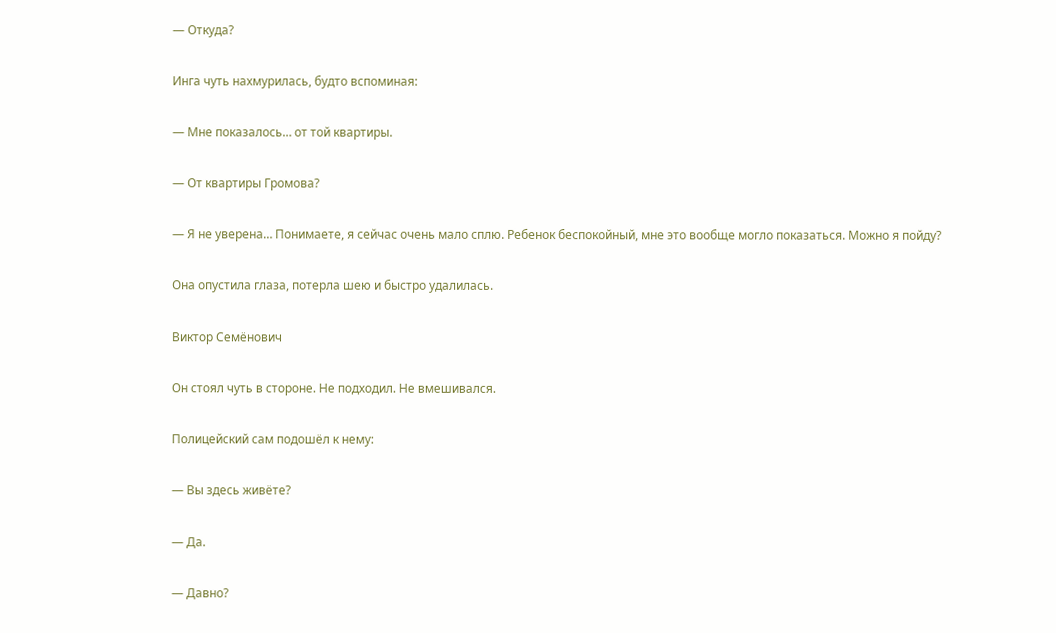— Откуда?

Инга чуть нахмурилась, будто вспоминая:

— Мне показалось… от той квартиры.

— От квартиры Громова?

— Я не уверена… Понимаете, я сейчас очень мало сплю. Ребенок беспокойный, мне это вообще могло показаться. Можно я пойду?

Она опустила глаза, потерла шею и быстро удалилась.

Виктор Семёнович

Он стоял чуть в стороне. Не подходил. Не вмешивался.

Полицейский сам подошёл к нему:

— Вы здесь живёте?

— Да.

— Давно?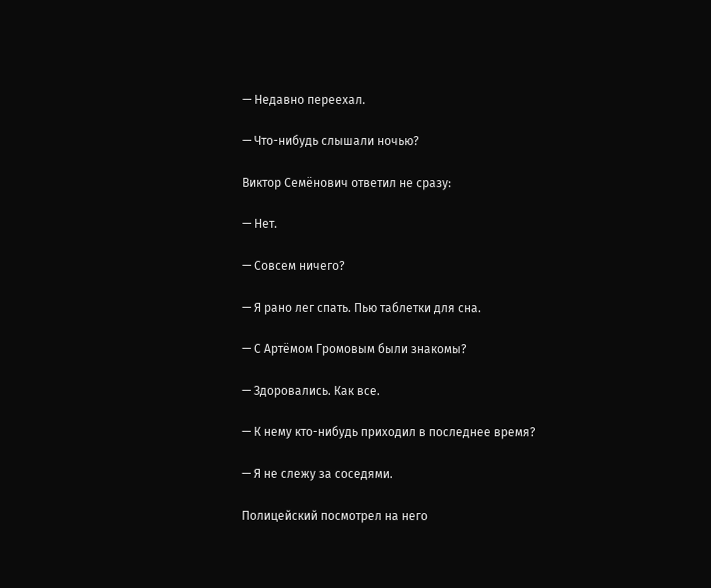— Недавно переехал.

— Что-нибудь слышали ночью?

Виктор Семёнович ответил не сразу:

— Нет.

— Совсем ничего?

— Я рано лег спать. Пью таблетки для сна.

— С Артёмом Громовым были знакомы?

— Здоровались. Как все.

— К нему кто-нибудь приходил в последнее время?

— Я не слежу за соседями.

Полицейский посмотрел на него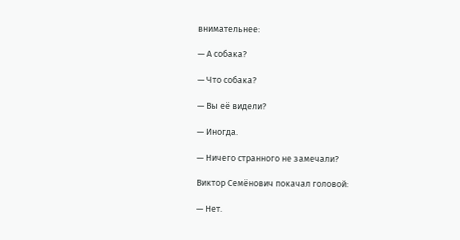внимательнее:

— А собака?

— Что собака?

— Вы её видели?

— Иногда.

— Ничего странного не замечали?

Виктор Семёнович покачал головой:

— Нет.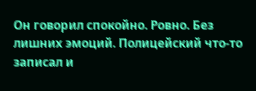Он говорил спокойно. Ровно. Без лишних эмоций. Полицейский что-то записал и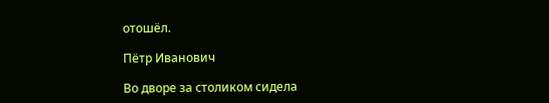отошёл.

Пётр Иванович

Во дворе за столиком сидела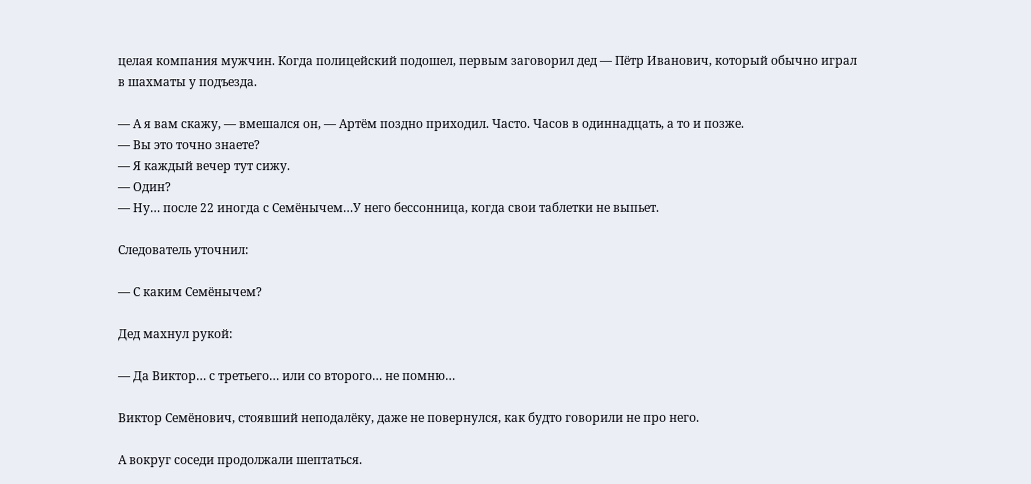целая компания мужчин. Когда полицейский подошел, первым заговорил дед — Пётр Иванович, который обычно играл в шахматы у подъезда.

— А я вам скажу, — вмешался он, — Артём поздно приходил. Часто. Часов в одиннадцать, а то и позже.
— Вы это точно знаете?
— Я каждый вечер тут сижу.
— Один?
— Ну… после 22 иногда с Семёнычем…У него бессонница, когда свои таблетки не выпьет.

Следователь уточнил:

— С каким Семёнычем?

Дед махнул рукой:

— Да Виктор… с третьего… или со второго… не помню…

Виктор Семёнович, стоявший неподалёку, даже не повернулся, как будто говорили не про него.

А вокруг соседи продолжали шептаться.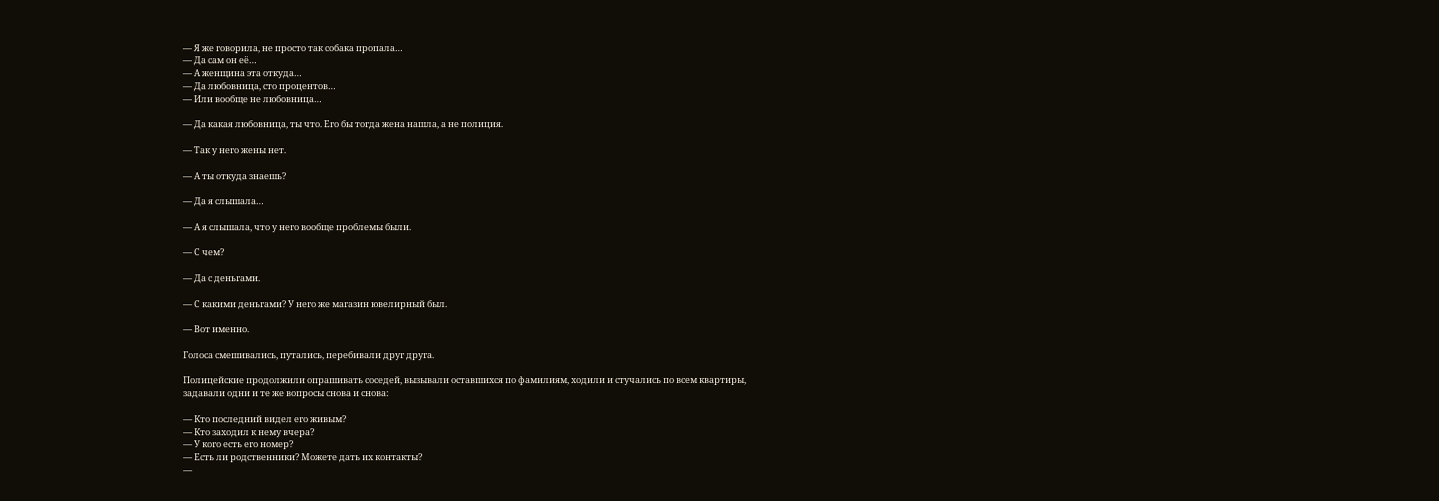— Я же говорила, не просто так собака пропала…
— Да сам он её…
— А женщина эта откуда…
— Да любовница, сто процентов…
— Или вообще не любовница…

— Да какая любовница, ты что. Его бы тогда жена нашла, а не полиция.

— Так у него жены нет.

— А ты откуда знаешь?

— Да я слышала…

— А я слышала, что у него вообще проблемы были.

— С чем?

— Да с деньгами.

— С какими деньгами? У него же магазин ювелирный был.

— Вот именно.

Голоса смешивались, путались, перебивали друг друга.

Полицейские продолжили опрашивать соседей, вызывали оставшихся по фамилиям, ходили и стучались по всем квартиры, задавали одни и те же вопросы снова и снова:

— Кто последний видел его живым?
— Кто заходил к нему вчера?
— У кого есть его номер?
— Есть ли родственники? Можете дать их контакты?
—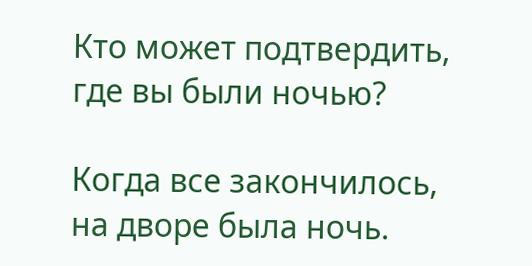Кто может подтвердить, где вы были ночью?

Когда все закончилось, на дворе была ночь.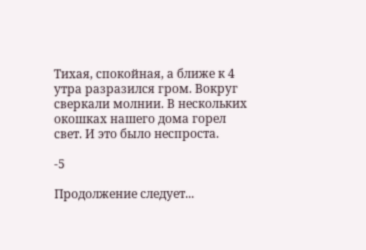Тихая, спокойная, а ближе к 4 утра разразился гром. Вокруг сверкали молнии. В нескольких окошках нашего дома горел свет. И это было неспроста.

-5

Продолжение следует...